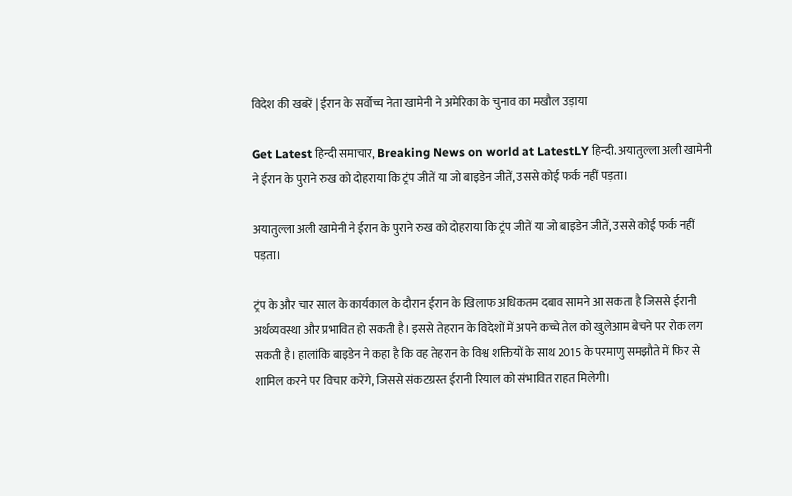विदेश की खबरें | ईरान के सर्वोच्च नेता खामेनी ने अमेरिका के चुनाव का मखौल उड़ाया

Get Latest हिन्दी समाचार, Breaking News on world at LatestLY हिन्दी. अयातुल्ला अली खामेनी ने ईरान के पुराने रुख को दोहराया कि ट्रंप जीतें या जो बाइडेन जीतें, उससे कोई फर्क नहीं पड़ता।

अयातुल्ला अली खामेनी ने ईरान के पुराने रुख को दोहराया कि ट्रंप जीतें या जो बाइडेन जीतें, उससे कोई फर्क नहीं पड़ता।

ट्रंप के और चार साल के कार्यकाल के दौरान ईरान के खिलाफ अधिकतम दबाव सामने आ सकता है जिससे ईरानी अर्थव्यवस्था और प्रभावित हो सकती है। इससे तेहरान के विदेशों में अपने कच्चे तेल को खुलेआम बेचने पर रोक लग सकती है। हालांकि बाइडेन ने कहा है कि वह तेहरान के विश्व शक्तियों के साथ 2015 के परमाणु समझौते में फिर से शामिल करने पर विचार करेंगे, जिससे संकटग्रस्त ईरानी रियाल को संभावित राहत मिलेगी।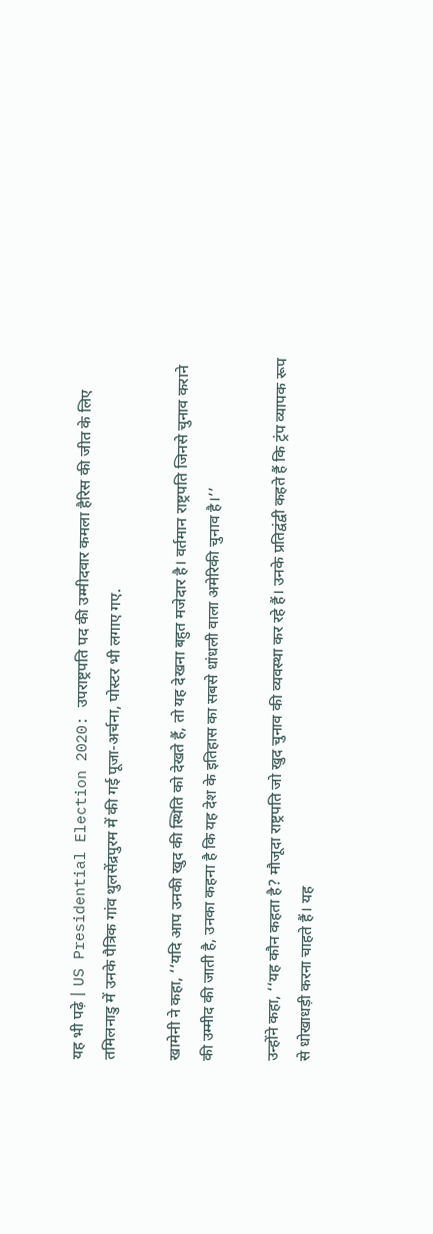यह भी पढ़े | US Presidential Election 2020: उपराष्ट्रपति पद की उम्मीदवार कमला हैरिस की जीत के लिए तमिलनाडु में उनके पैत्रिक गांव थुलसेंद्रपुरम में की गई पूजा-अर्चना, पोस्टर भी लगाए गए.

खामेनी ने कहा, ‘‘यदि आप उनकी खुद की स्थिति को देखते हैं, तो यह देखना बहुत मजेदार है। वर्तमान राष्ट्रपति जिनसे चुनाव कराने की उम्मीद की जाती है, उनका कहना है कि यह देश के इतिहास का सबसे धांधली वाला अमेरिकी चुनाव है।’’

उन्होंने कहा, ‘‘यह कौन कहता है? मौजूदा राष्ट्रपति जो खुद चुनाव की व्यवस्था कर रहे हैं। उनके प्रतिद्वंद्वी कहते हैं कि ट्रंप व्यापक रूप से धोखाधड़ी करना चाहते हैं। यह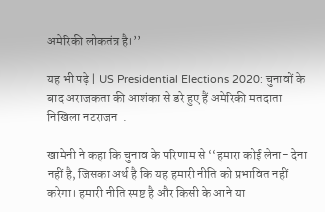अमेरिकी लोकतंत्र है।’’

यह भी पढ़े | US Presidential Elections 2020: चुनावों के बाद अराजकता की आशंका से डरे हुए हैं अमेरिकी मतदाता निखिला नटराजन  .

खामेनी ने कहा कि चुनाव के परिणाम से ‘‘हमारा कोई लेना- देना नहीं है, जिसका अर्थ है कि यह हमारी नीति को प्रभावित नहीं करेगा। हमारी नीति स्पष्ट है और किसी के आने या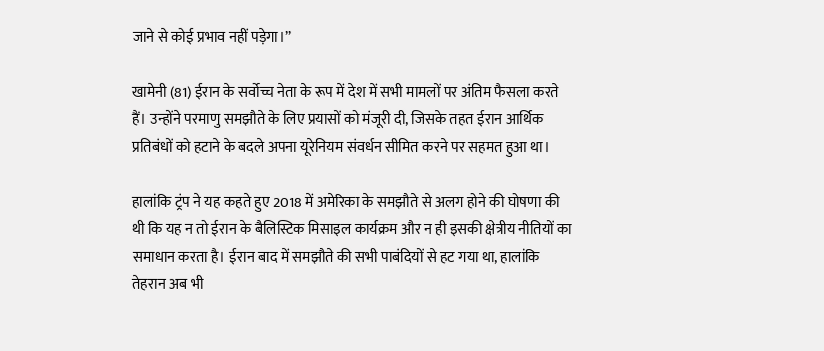जाने से कोई प्रभाव नहीं पड़ेगा।’’

खामेनी (81) ईरान के सर्वोच्च नेता के रूप में देश में सभी मामलों पर अंतिम फैसला करते हैं। उन्होंने परमाणु समझौते के लिए प्रयासों को मंजूरी दी, जिसके तहत ईरान आर्थिक प्रतिबंधों को हटाने के बदले अपना यूरेनियम संवर्धन सीमित करने पर सहमत हुआ था।

हालांकि ट्रंप ने यह कहते हुए 2018 में अमेरिका के समझौते से अलग होने की घोषणा की थी कि यह न तो ईरान के बैलिस्टिक मिसाइल कार्यक्रम और न ही इसकी क्षेत्रीय नीतियों का समाधान करता है। ईरान बाद में समझौते की सभी पाबंदियों से हट गया था, हालांकि तेहरान अब भी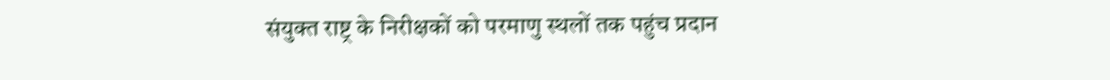संयुक्त राष्ट्र के निरीक्षकों को परमाणु स्थलों तक पहुंच प्रदान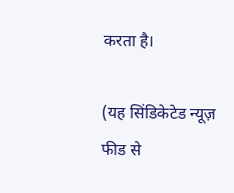करता है।

(यह सिंडिकेटेड न्यूज़ फीड से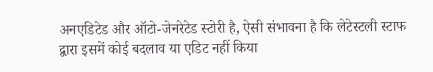अनएडिटेड और ऑटो-जेनरेटेड स्टोरी है, ऐसी संभावना है कि लेटेस्टली स्टाफ द्वारा इसमें कोई बदलाव या एडिट नहीं किया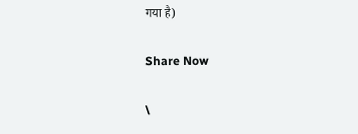गया है)

Share Now

\